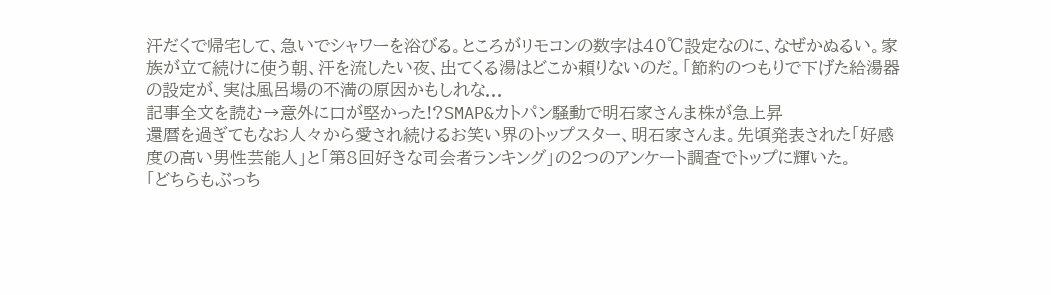汗だくで帰宅して、急いでシャワーを浴びる。ところがリモコンの数字は40℃設定なのに、なぜかぬるい。家族が立て続けに使う朝、汗を流したい夜、出てくる湯はどこか頼りないのだ。「節約のつもりで下げた給湯器の設定が、実は風呂場の不満の原因かもしれな...
記事全文を読む→意外に口が堅かった!?SMAP&カトパン騒動で明石家さんま株が急上昇
還暦を過ぎてもなお人々から愛され続けるお笑い界のトップスター、明石家さんま。先頃発表された「好感度の高い男性芸能人」と「第8回好きな司会者ランキング」の2つのアンケート調査でトップに輝いた。
「どちらもぶっち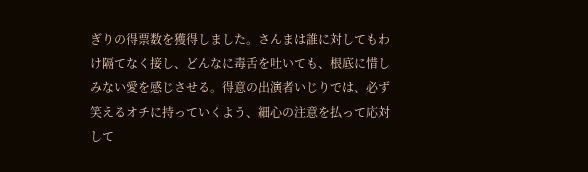ぎりの得票数を獲得しました。さんまは誰に対してもわけ隔てなく接し、どんなに毒舌を吐いても、根底に惜しみない愛を感じさせる。得意の出演者いじりでは、必ず笑えるオチに持っていくよう、細心の注意を払って応対して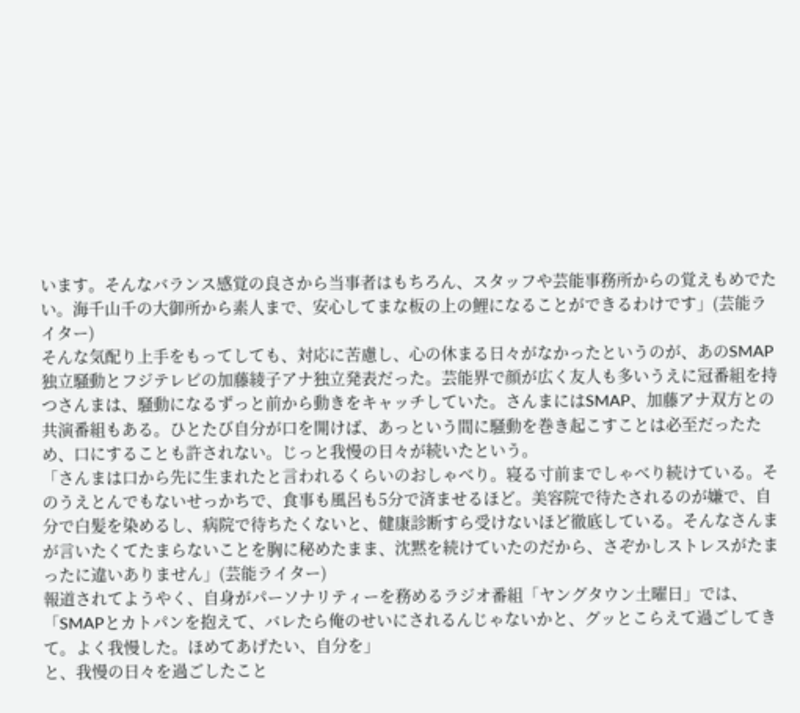います。そんなバランス感覚の良さから当事者はもちろん、スタッフや芸能事務所からの覚えもめでたい。海千山千の大御所から素人まで、安心してまな板の上の鯉になることができるわけです」(芸能ライター)
そんな気配り上手をもってしても、対応に苦慮し、心の休まる日々がなかったというのが、あのSMAP独立騒動とフジテレビの加藤綾子アナ独立発表だった。芸能界で顔が広く友人も多いうえに冠番組を持つさんまは、騒動になるずっと前から動きをキャッチしていた。さんまにはSMAP、加藤アナ双方との共演番組もある。ひとたび自分が口を開けば、あっという間に騒動を巻き起こすことは必至だったため、口にすることも許されない。じっと我慢の日々が続いたという。
「さんまは口から先に生まれたと言われるくらいのおしゃべり。寝る寸前までしゃべり続けている。そのうえとんでもないせっかちで、食事も風呂も5分で済ませるほど。美容院で待たされるのが嫌で、自分で白髪を染めるし、病院で待ちたくないと、健康診断すら受けないほど徹底している。そんなさんまが言いたくてたまらないことを胸に秘めたまま、沈黙を続けていたのだから、さぞかしストレスがたまったに違いありません」(芸能ライター)
報道されてようやく、自身がパーソナリティーを務めるラジオ番組「ヤングタウン土曜日」では、
「SMAPとカトパンを抱えて、バレたら俺のせいにされるんじゃないかと、グッとこらえて過ごしてきて。よく我慢した。ほめてあげたい、自分を」
と、我慢の日々を過ごしたこと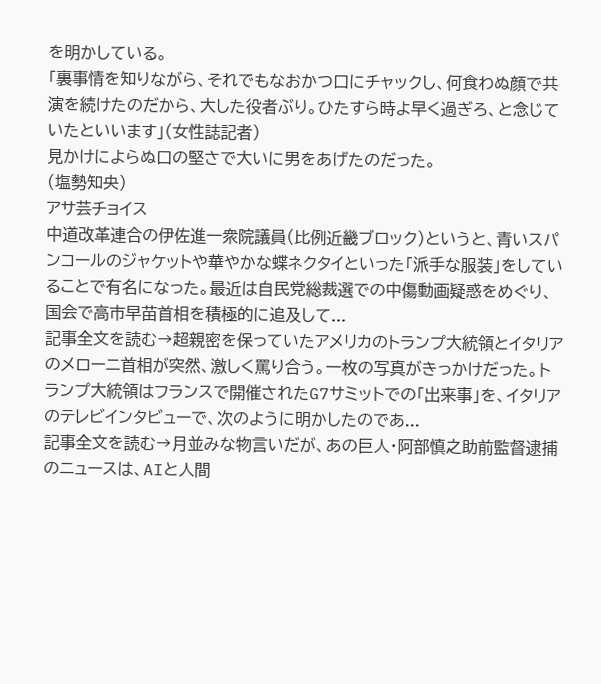を明かしている。
「裏事情を知りながら、それでもなおかつ口にチャックし、何食わぬ顔で共演を続けたのだから、大した役者ぶり。ひたすら時よ早く過ぎろ、と念じていたといいます」(女性誌記者)
見かけによらぬ口の堅さで大いに男をあげたのだった。
(塩勢知央)
アサ芸チョイス
中道改革連合の伊佐進一衆院議員(比例近畿ブロック)というと、青いスパンコールのジャケットや華やかな蝶ネクタイといった「派手な服装」をしていることで有名になった。最近は自民党総裁選での中傷動画疑惑をめぐり、国会で高市早苗首相を積極的に追及して...
記事全文を読む→超親密を保っていたアメリカのトランプ大統領とイタリアのメローニ首相が突然、激しく罵り合う。一枚の写真がきっかけだった。トランプ大統領はフランスで開催されたG7サミットでの「出来事」を、イタリアのテレビインタビューで、次のように明かしたのであ...
記事全文を読む→月並みな物言いだが、あの巨人・阿部慎之助前監督逮捕のニュースは、AIと人間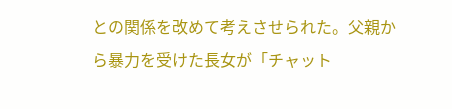との関係を改めて考えさせられた。父親から暴力を受けた長女が「チャット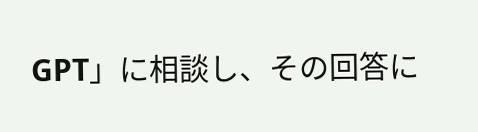GPT」に相談し、その回答に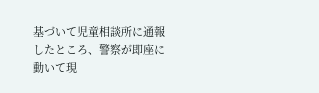基づいて児童相談所に通報したところ、警察が即座に動いて現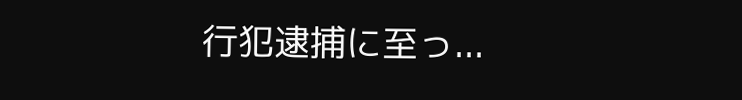行犯逮捕に至っ...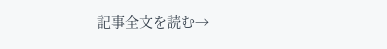記事全文を読む→